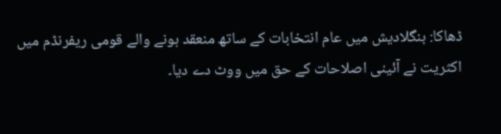ڈھاکا: بنگلادیش میں عام انتخابات کے ساتھ منعقد ہونے والے قومی ریفرنڈم میں اکثریت نے آئینی اصلاحات کے حق میں ووٹ دے دیا۔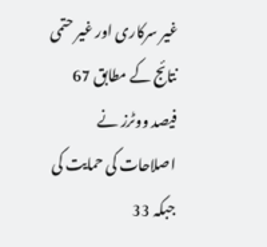غیر سرکاری اور غیر حتمی نتائج کے مطابق 67 فیصد ووٹرز نے اصلاحات کی حمایت کی جبکہ 33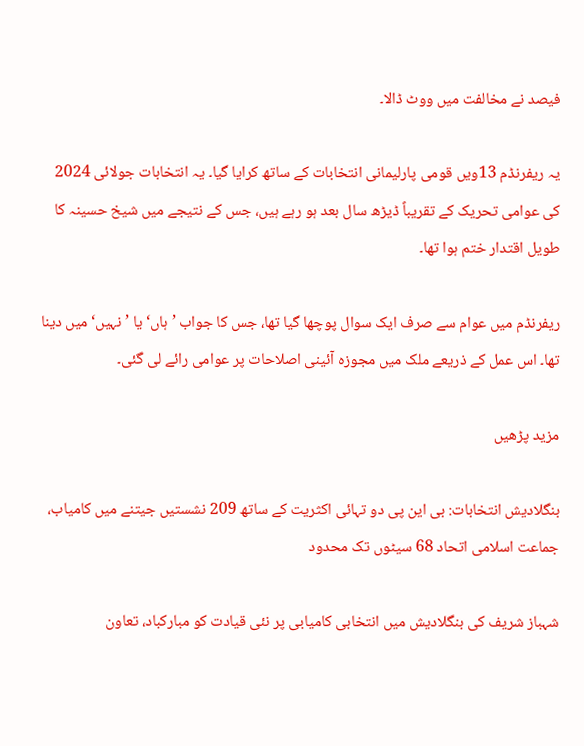فیصد نے مخالفت میں ووٹ ڈالا۔

یہ ریفرنڈم 13ویں قومی پارلیمانی انتخابات کے ساتھ کرایا گیا۔ یہ انتخابات جولائی 2024 کی عوامی تحریک کے تقریباً ڈیڑھ سال بعد ہو رہے ہیں، جس کے نتیجے میں شیخ حسینہ کا طویل اقتدار ختم ہوا تھا۔

ریفرنڈم میں عوام سے صرف ایک سوال پوچھا گیا تھا، جس کا جواب ’ہاں‘ یا ’نہیں‘ میں دینا تھا۔ اس عمل کے ذریعے ملک میں مجوزہ آئینی اصلاحات پر عوامی رائے لی گئی۔

مزید پڑھیں

بنگلادیش انتخابات: بی این پی دو تہائی اکثریت کے ساتھ 209 نشستیں جیتنے میں کامیاب، جماعت اسلامی اتحاد 68 سیٹوں تک محدود

شہباز شریف کی بنگلادیش میں انتخابی کامیابی پر نئی قیادت کو مبارکباد، تعاون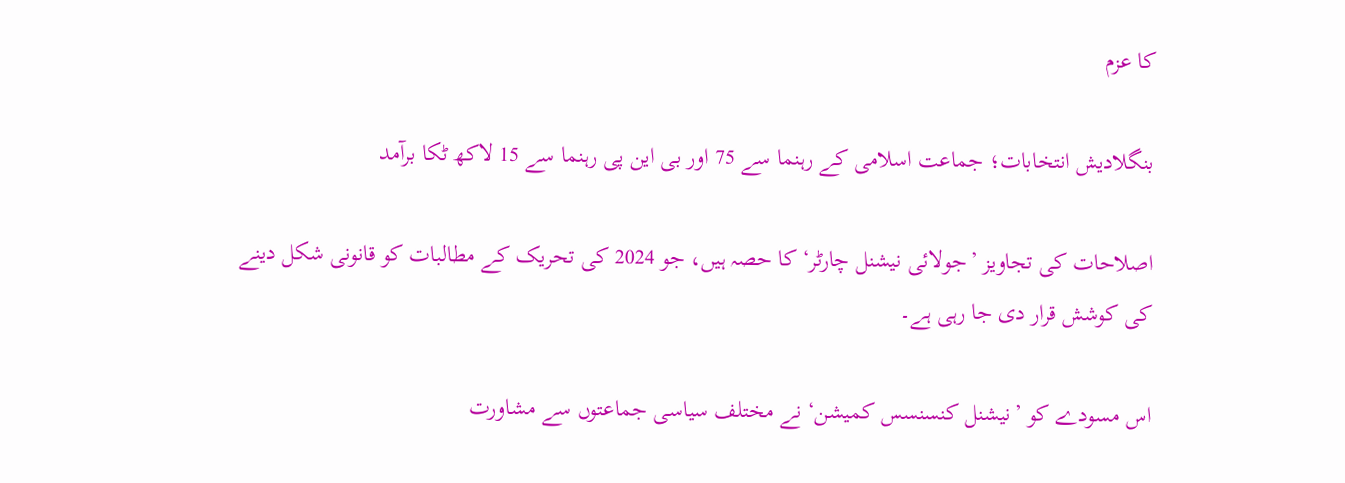کا عزم

بنگلادیش انتخابات؛ جماعت اسلامی کے رہنما سے 75 اور بی این پی رہنما سے 15 لاکھ ٹکا برآمد

اصلاحات کی تجاویز ’جولائی نیشنل چارٹر‘ کا حصہ ہیں، جو 2024 کی تحریک کے مطالبات کو قانونی شکل دینے کی کوشش قرار دی جا رہی ہے۔

اس مسودے کو ’نیشنل کنسنسس کمیشن‘ نے مختلف سیاسی جماعتوں سے مشاورت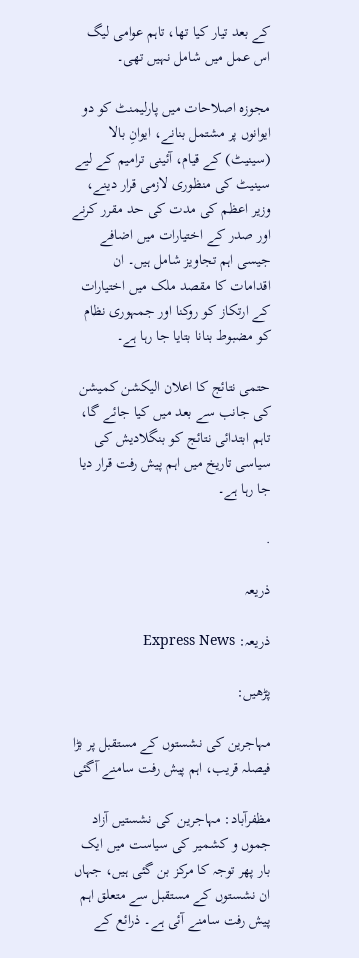کے بعد تیار کیا تھا، تاہم عوامی لیگ اس عمل میں شامل نہیں تھی۔

مجوزہ اصلاحات میں پارلیمنٹ کو دو ایوانوں پر مشتمل بنانے، ایوانِ بالا (سینیٹ) کے قیام، آئینی ترامیم کے لیے سینیٹ کی منظوری لازمی قرار دینے، وزیر اعظم کی مدت کی حد مقرر کرنے اور صدر کے اختیارات میں اضافے جیسی اہم تجاویز شامل ہیں۔ ان اقدامات کا مقصد ملک میں اختیارات کے ارتکاز کو روکنا اور جمہوری نظام کو مضبوط بنانا بتایا جا رہا ہے۔

حتمی نتائج کا اعلان الیکشن کمیشن کی جانب سے بعد میں کیا جائے گا، تاہم ابتدائی نتائج کو بنگلادیش کی سیاسی تاریخ میں اہم پیش رفت قرار دیا جا رہا ہے۔

.

ذریعہ

ذریعہ: Express News

پڑھیں:

مہاجرین کی نشستوں کے مستقبل پر بڑا فیصلہ قریب، اہم پیش رفت سامنے آگئی

مظفرآباد: مہاجرین کی نشستیں آزاد جموں و کشمیر کی سیاست میں ایک بار پھر توجہ کا مرکز بن گئی ہیں، جہاں ان نشستوں کے مستقبل سے متعلق اہم پیش رفت سامنے آئی ہے۔ ذرائع کے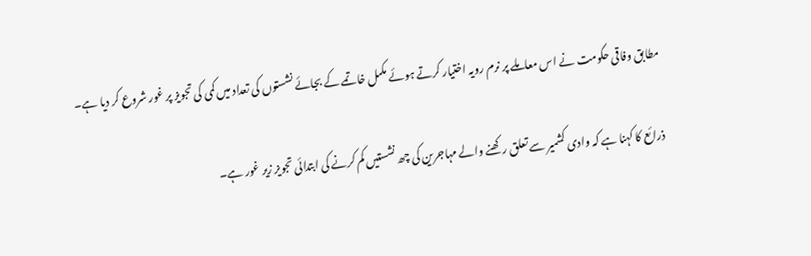مطابق وفاقی حکومت نے اس معاملے پر نرم رویہ اختیار کرتے ہوئے مکمل خاتمے کے بجائے نشستوں کی تعداد میں کمی کی تجویز پر غور شروع کر دیا ہے۔

ذرائع کا کہنا ہے کہ وادی کشمیر سے تعلق رکھنے والے مہاجرین کی چھ نشستیں کم کرنے کی ابتدائی تجویز زیر غور ہے۔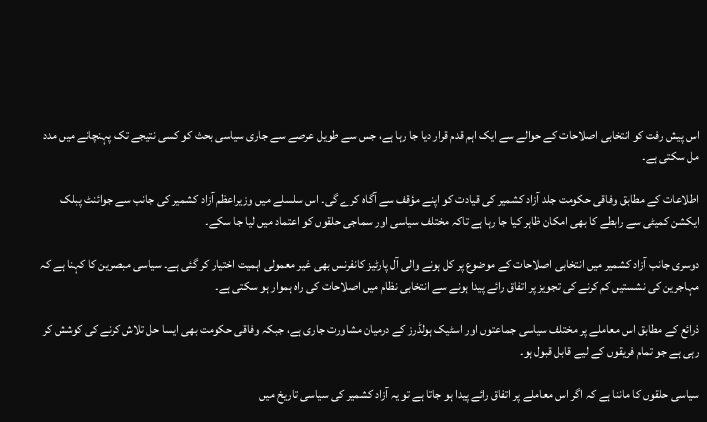اس پیش رفت کو انتخابی اصلاحات کے حوالے سے ایک اہم قدم قرار دیا جا رہا ہے، جس سے طویل عرصے سے جاری سیاسی بحث کو کسی نتیجے تک پہنچانے میں مدد مل سکتی ہے۔

اطلاعات کے مطابق وفاقی حکومت جلد آزاد کشمیر کی قیادت کو اپنے مؤقف سے آگاہ کرے گی۔ اس سلسلے میں وزیراعظم آزاد کشمیر کی جانب سے جوائنٹ پبلک ایکشن کمیٹی سے رابطے کا بھی امکان ظاہر کیا جا رہا ہے تاکہ مختلف سیاسی اور سماجی حلقوں کو اعتماد میں لیا جا سکے۔

دوسری جانب آزاد کشمیر میں انتخابی اصلاحات کے موضوع پر کل ہونے والی آل پارٹیز کانفرنس بھی غیر معمولی اہمیت اختیار کر گئی ہے۔ سیاسی مبصرین کا کہنا ہے کہ مہاجرین کی نشستیں کم کرنے کی تجویز پر اتفاق رائے پیدا ہونے سے انتخابی نظام میں اصلاحات کی راہ ہموار ہو سکتی ہے۔

ذرائع کے مطابق اس معاملے پر مختلف سیاسی جماعتوں اور اسٹیک ہولڈرز کے درمیان مشاورت جاری ہے، جبکہ وفاقی حکومت بھی ایسا حل تلاش کرنے کی کوشش کر رہی ہے جو تمام فریقوں کے لیے قابل قبول ہو۔

سیاسی حلقوں کا ماننا ہے کہ اگر اس معاملے پر اتفاق رائے پیدا ہو جاتا ہے تو یہ آزاد کشمیر کی سیاسی تاریخ میں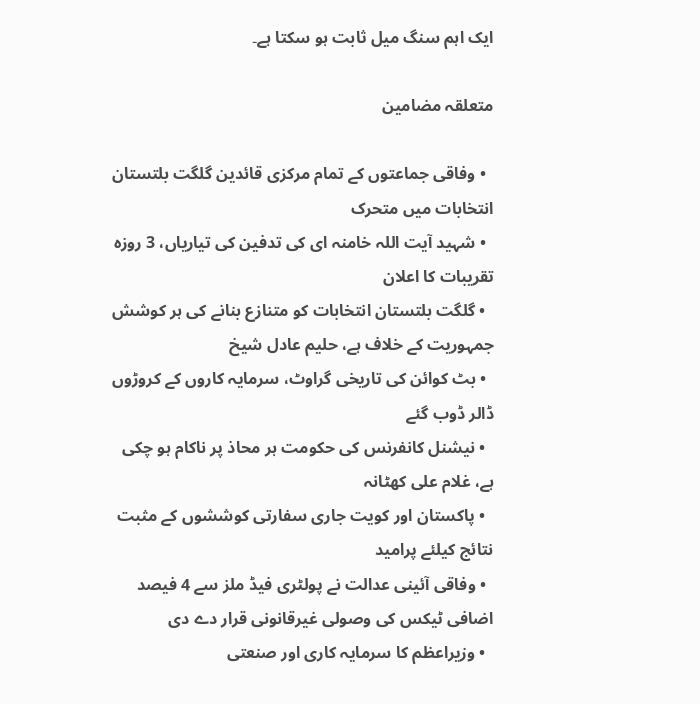ایک اہم سنگ میل ثابت ہو سکتا ہے۔

متعلقہ مضامین

  • وفاقی جماعتوں کے تمام مرکزی قائدین گلگت بلتستان انتخابات میں متحرک
  • شہید آیت اللہ خامنہ ای کی تدفین کی تیاریاں، 3 روزہ تقریبات کا اعلان
  • گلگت بلتستان انتخابات کو متنازع بنانے کی ہر کوشش جمہوریت کے خلاف ہے، حلیم عادل شیخ
  • بٹ کوائن کی تاریخی گراوٹ، سرمایہ کاروں کے کروڑوں ڈالر ڈوب گئے
  • نیشنل کانفرنس کی حکومت ہر محاذ پر ناکام ہو چکی ہے، غلام علی کھٹانہ
  • پاکستان اور کویت جاری سفارتی کوششوں کے مثبت نتائج کیلئے پرامید
  • وفاقی آئینی عدالت نے پولٹری فیڈ ملز سے 4 فیصد اضافی ٹیکس کی وصولی غیرقانونی قرار دے دی
  • وزیراعظم کا سرمایہ کاری اور صنعتی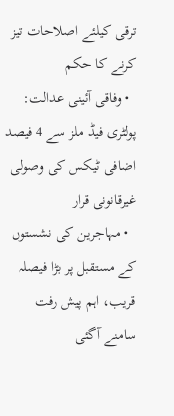ترقی کیلئے اصلاحات تیز کرنے کا حکم
  • وفاقی آئینی عدالت: پولٹری فیڈ ملز سے 4 فیصد اضافی ٹیکس کی وصولی غیرقانونی قرار
  • مہاجرین کی نشستوں کے مستقبل پر بڑا فیصلہ قریب، اہم پیش رفت سامنے آگئی